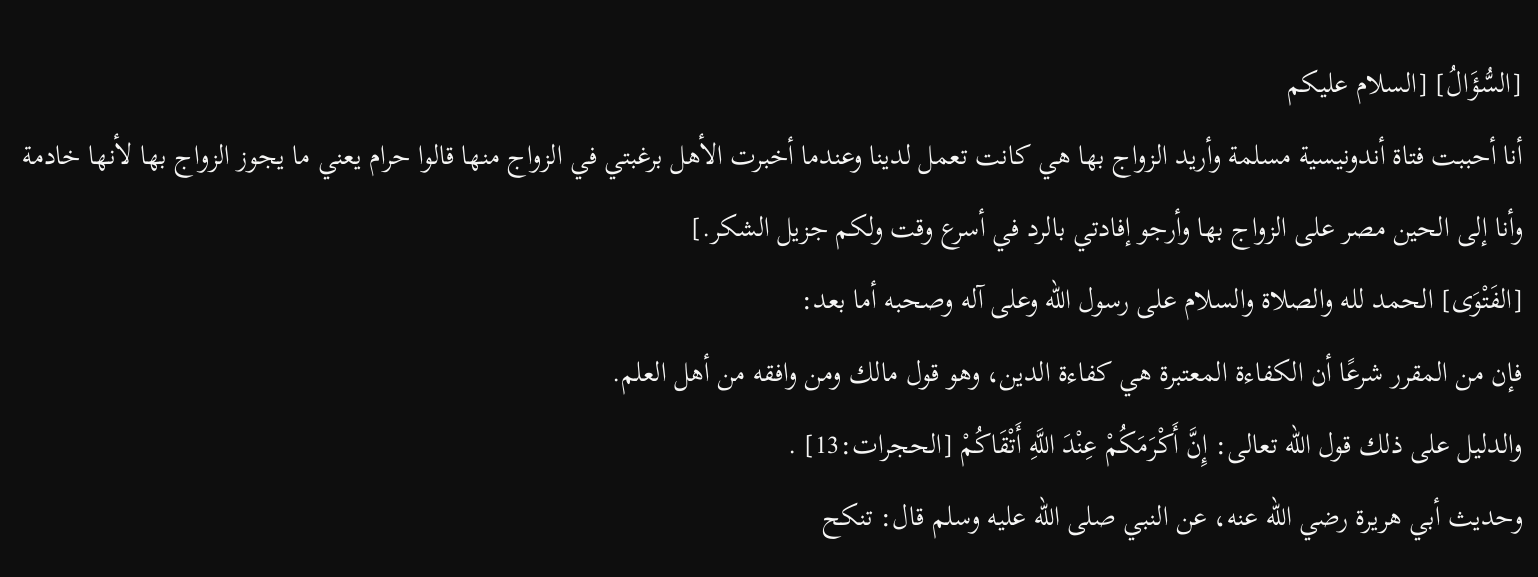[السُّؤَالُ] [السلام عليكم
أنا أحببت فتاة أندونيسية مسلمة وأريد الزواج بها هي كانت تعمل لدينا وعندما أخبرت الأهل برغبتي في الزواج منها قالوا حرام يعني ما يجوز الزواج بها لأنها خادمة وأنا إلى الحين مصر على الزواج بها وأرجو إفادتي بالرد في أسرع وقت ولكم جزيل الشكر.]
[الفَتْوَى] الحمد لله والصلاة والسلام على رسول الله وعلى آله وصحبه أما بعد:
فإن من المقرر شرعًا أن الكفاءة المعتبرة هي كفاءة الدين، وهو قول مالك ومن وافقه من أهل العلم.
والدليل على ذلك قول الله تعالى: إِنَّ أَكْرَمَكُمْ عِنْدَ اللَّهِ أَتْقَاكُمْ [الحجرات:13] .
وحديث أبي هريرة رضي الله عنه، عن النبي صلى الله عليه وسلم قال: تنكح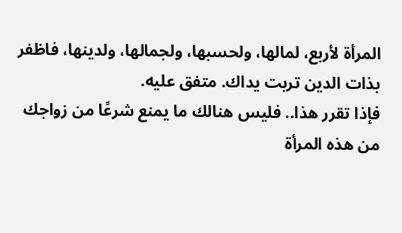المرأة لأربع، لمالها، ولحسبها، ولجمالها، ولدينها، فاظفر بذات الدين تربت يداك. متفق عليه.
فإذا تقرر هذا.. فليس هنالك ما يمنع شرعًا من زواجك من هذه المرأة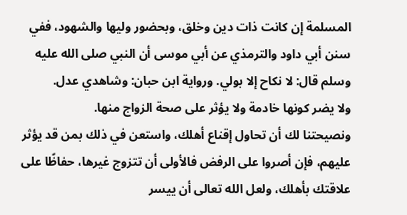المسلمة إن كانت ذات دين وخلق، وبحضور وليها والشهود، ففي سنن أبي داود والترمذي عن أبي موسى أن النبي صلى الله عليه وسلم قال: لا نكاح إلا بولي. ورواية ابن حبان: وشاهدي عدل.
ولا يضر كونها خادمة ولا يؤثر على صحة الزواج منها.
ونصيحتنا لك أن تحاول إقناع أهلك، واستعن في ذلك بمن قد يؤثر عليهم، فإن أصروا على الرفض فالأولى أن تتزوج غيرها، حفاظًا على علاقتك بأهلك، ولعل الله تعالى أن ييسر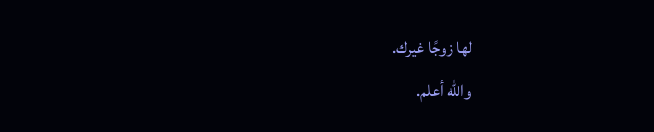لها زوجًا غيرك.
والله أعلم.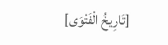[تَارِيخُ الْفَتْوَى]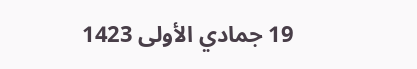19 جمادي الأولى 1423